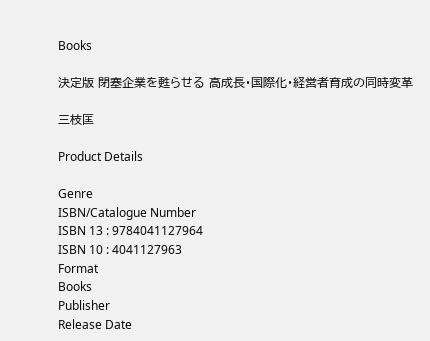Books

決定版 閉塞企業を甦らせる 高成長・国際化・経営者育成の同時変革

三枝匡

Product Details

Genre
ISBN/Catalogue Number
ISBN 13 : 9784041127964
ISBN 10 : 4041127963
Format
Books
Publisher
Release Date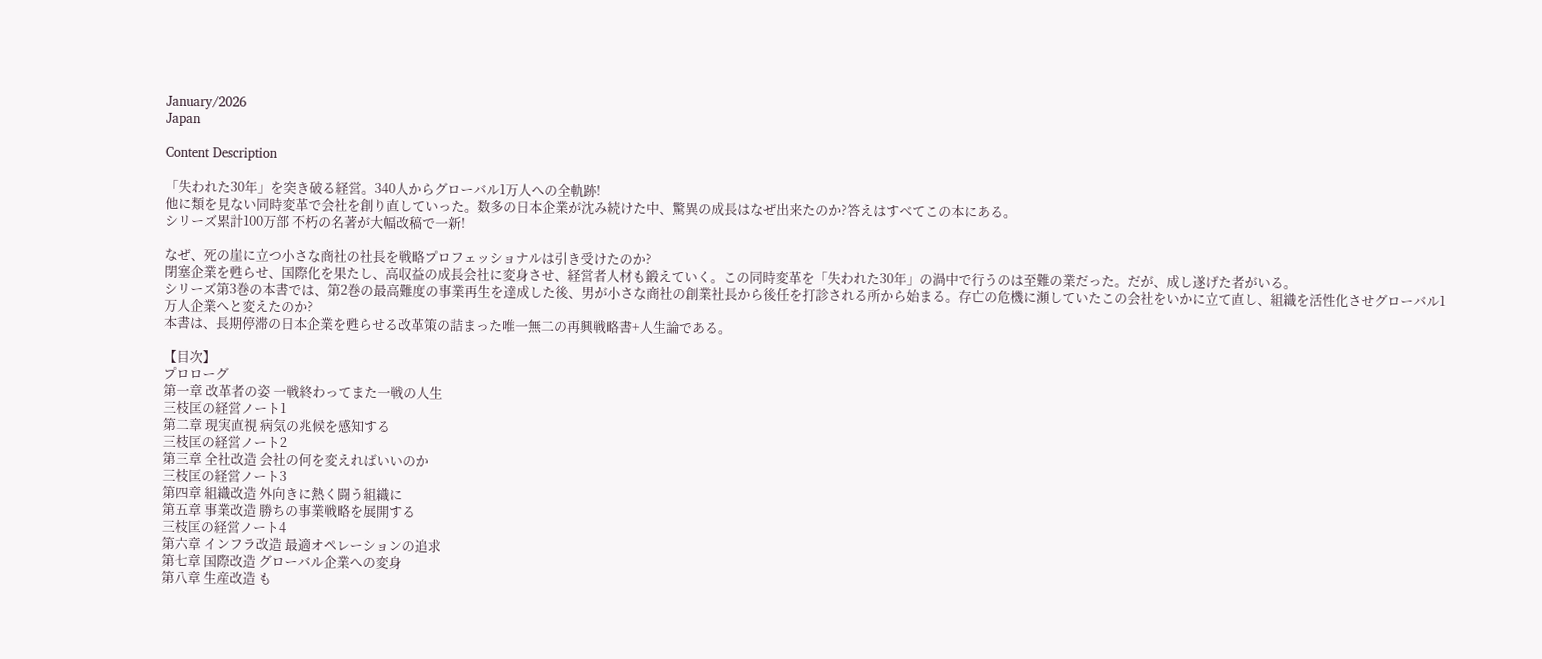January/2026
Japan

Content Description

「失われた30年」を突き破る経営。340人からグローバル1万人への全軌跡!
他に類を見ない同時変革で会社を創り直していった。数多の日本企業が沈み続けた中、驚異の成長はなぜ出来たのか?答えはすべてこの本にある。
シリーズ累計100万部 不朽の名著が大幅改稿で一新!

なぜ、死の崖に立つ小さな商社の社長を戦略プロフェッショナルは引き受けたのか?
閉塞企業を甦らせ、国際化を果たし、高収益の成長会社に変身させ、経営者人材も鍛えていく。この同時変革を「失われた30年」の渦中で行うのは至難の業だった。だが、成し遂げた者がいる。
シリーズ第3巻の本書では、第2巻の最高難度の事業再生を達成した後、男が小さな商社の創業社長から後任を打診される所から始まる。存亡の危機に瀕していたこの会社をいかに立て直し、組織を活性化させグローバル1万人企業へと変えたのか?
本書は、長期停滞の日本企業を甦らせる改革策の詰まった唯一無二の再興戦略書+人生論である。

【目次】
プロローグ
第一章 改革者の姿 一戦終わってまた一戦の人生
三枝匡の経営ノート1
第二章 現実直視 病気の兆候を感知する
三枝匡の経営ノート2
第三章 全社改造 会社の何を変えればいいのか
三枝匡の経営ノート3
第四章 組織改造 外向きに熱く闘う組織に
第五章 事業改造 勝ちの事業戦略を展開する
三枝匡の経営ノート4
第六章 インフラ改造 最適オペレーションの追求
第七章 国際改造 グローバル企業への変身
第八章 生産改造 も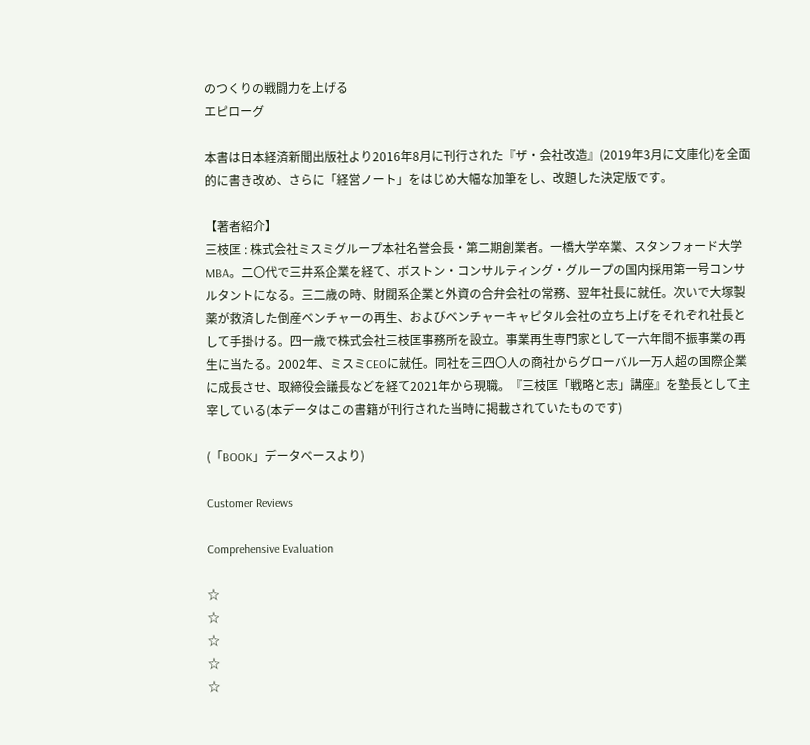のつくりの戦闘力を上げる
エピローグ

本書は日本経済新聞出版社より2016年8月に刊行された『ザ・会社改造』(2019年3月に文庫化)を全面的に書き改め、さらに「経営ノート」をはじめ大幅な加筆をし、改題した決定版です。

【著者紹介】
三枝匡 : 株式会社ミスミグループ本社名誉会長・第二期創業者。一橋大学卒業、スタンフォード大学MBA。二〇代で三井系企業を経て、ボストン・コンサルティング・グループの国内採用第一号コンサルタントになる。三二歳の時、財閥系企業と外資の合弁会社の常務、翌年社長に就任。次いで大塚製薬が救済した倒産ベンチャーの再生、およびベンチャーキャピタル会社の立ち上げをそれぞれ社長として手掛ける。四一歳で株式会社三枝匡事務所を設立。事業再生専門家として一六年間不振事業の再生に当たる。2002年、ミスミCEOに就任。同社を三四〇人の商社からグローバル一万人超の国際企業に成長させ、取締役会議長などを経て2021年から現職。『三枝匡「戦略と志」講座』を塾長として主宰している(本データはこの書籍が刊行された当時に掲載されていたものです)

(「BOOK」データベースより)

Customer Reviews

Comprehensive Evaluation

☆
☆
☆
☆
☆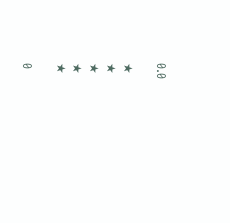0.0

★
★
★
★
★

0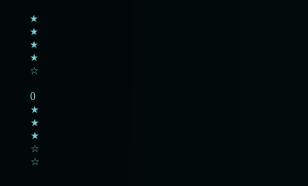★
★
★
★
☆

0
★
★
★
☆
☆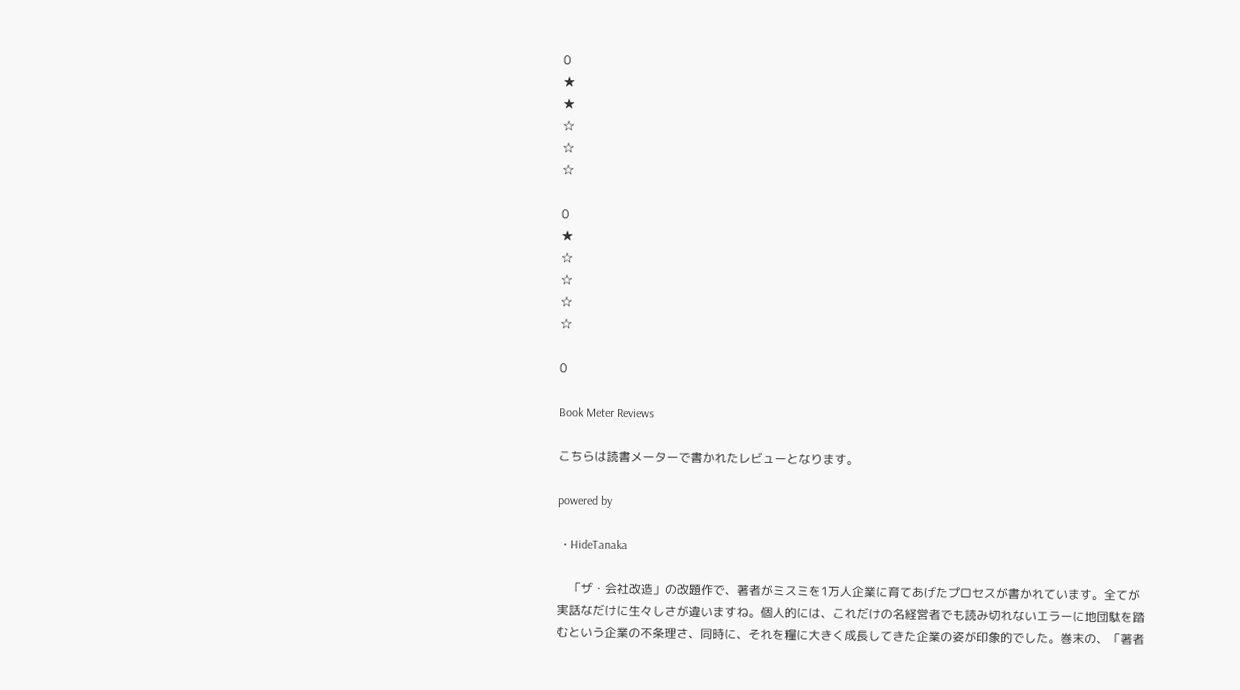0
★
★
☆
☆
☆

0
★
☆
☆
☆
☆

0

Book Meter Reviews

こちらは読書メーターで書かれたレビューとなります。

powered by

  • HideTanaka

    「ザ・会社改造」の改題作で、著者がミスミを1万人企業に育てあげたプロセスが書かれています。全てが実話なだけに生々しさが違いますね。個人的には、これだけの名経営者でも読み切れないエラーに地団駄を踏むという企業の不条理さ、同時に、それを糧に大きく成長してきた企業の姿が印象的でした。巻末の、「著者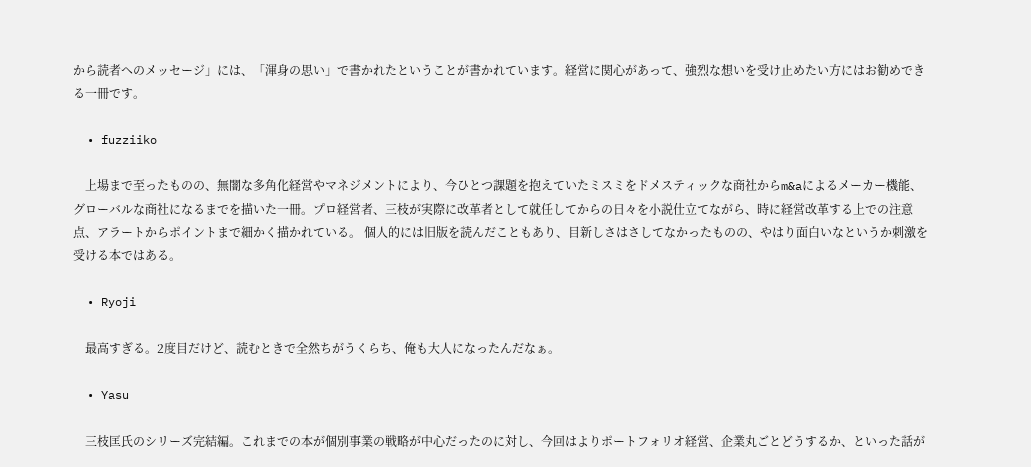から読者へのメッセージ」には、「渾身の思い」で書かれたということが書かれています。経営に関心があって、強烈な想いを受け止めたい方にはお勧めできる一冊です。

  • fuzziiko

    上場まで至ったものの、無闇な多角化経営やマネジメントにより、今ひとつ課題を抱えていたミスミをドメスティックな商社からm&aによるメーカー機能、グローバルな商社になるまでを描いた一冊。プロ経営者、三枝が実際に改革者として就任してからの日々を小説仕立てながら、時に経営改革する上での注意点、アラートからポイントまで細かく描かれている。 個人的には旧版を読んだこともあり、目新しさはさしてなかったものの、やはり面白いなというか刺激を受ける本ではある。

  • Ryoji

    最高すぎる。2度目だけど、読むときで全然ちがうくらち、俺も大人になったんだなぁ。

  • Yasu

    三枝匡氏のシリーズ完結編。これまでの本が個別事業の戦略が中心だったのに対し、今回はよりポートフォリオ経営、企業丸ごとどうするか、といった話が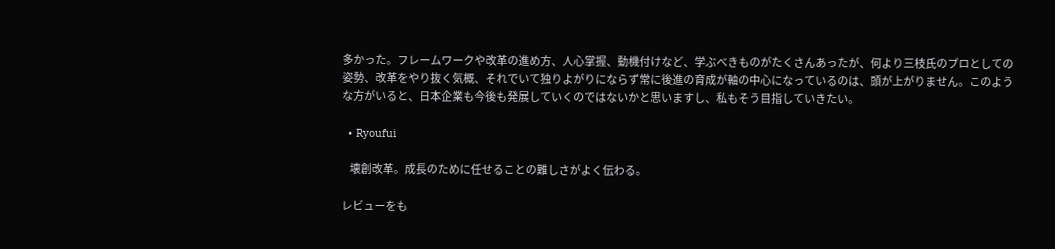多かった。フレームワークや改革の進め方、人心掌握、動機付けなど、学ぶべきものがたくさんあったが、何より三枝氏のプロとしての姿勢、改革をやり抜く気概、それでいて独りよがりにならず常に後進の育成が軸の中心になっているのは、頭が上がりません。このような方がいると、日本企業も今後も発展していくのではないかと思いますし、私もそう目指していきたい。

  • Ryoufui

    壊創改革。成長のために任せることの難しさがよく伝わる。

レビューをも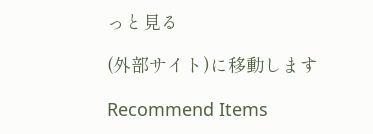っと見る

(外部サイト)に移動します

Recommend Items